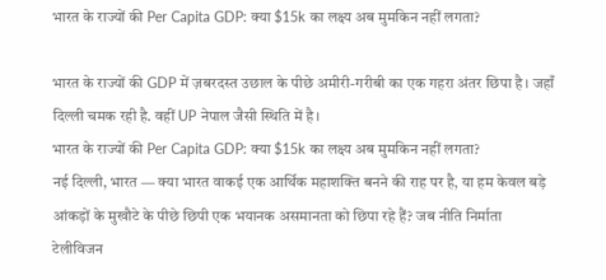भारत के राज्यों की Per Capita GDP: क्या $15k का लक्ष्य अब मुमकिन नहीं लगता?

भारत के राज्यों की GDP में ज़बरदस्त उछाल के पीछे अमीरी-गरीबी का एक गहरा अंतर छिपा है। जहाँ दिल्ली चमक रही है. वहीं UP नेपाल जैसी स्थिति में है।
भारत के राज्यों की Per Capita GDP: क्या $15k का लक्ष्य अब मुमकिन नहीं लगता?
नई दिल्ली, भारत — क्या भारत वाकई एक आर्थिक महाशक्ति बनने की राह पर है, या हम केवल बड़े आंकड़ों के मुखौटे के पीछे छिपी एक भयानक असमानता को छिपा रहे हैं? जब नीति निर्माता टेलीविजन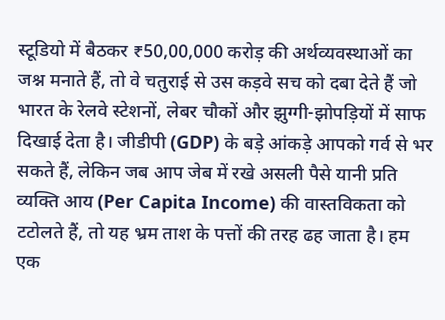स्टूडियो में बैठकर ₹50,00,000 करोड़ की अर्थव्यवस्थाओं का जश्न मनाते हैं, तो वे चतुराई से उस कड़वे सच को दबा देते हैं जो भारत के रेलवे स्टेशनों, लेबर चौकों और झुग्गी-झोपड़ियों में साफ दिखाई देता है। जीडीपी (GDP) के बड़े आंकड़े आपको गर्व से भर सकते हैं, लेकिन जब आप जेब में रखे असली पैसे यानी प्रति व्यक्ति आय (Per Capita Income) की वास्तविकता को टटोलते हैं, तो यह भ्रम ताश के पत्तों की तरह ढह जाता है। हम एक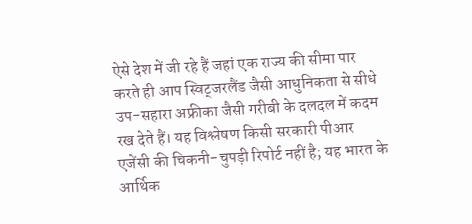ऐसे देश में जी रहे हैं जहां एक राज्य की सीमा पार करते ही आप स्विट्जरलैंड जैसी आधुनिकता से सीधे उप-सहारा अफ्रीका जैसी गरीबी के दलदल में कदम रख देते हैं। यह विश्लेषण किसी सरकारी पीआर एजेंसी की चिकनी-चुपड़ी रिपोर्ट नहीं है; यह भारत के आर्थिक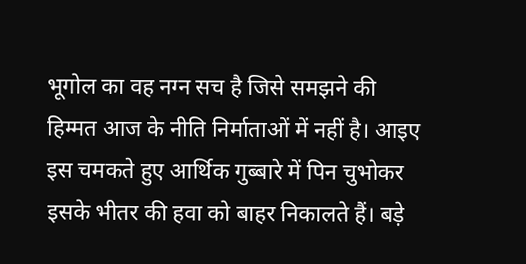भूगोल का वह नग्न सच है जिसे समझने की हिम्मत आज के नीति निर्माताओं में नहीं है। आइए इस चमकते हुए आर्थिक गुब्बारे में पिन चुभोकर इसके भीतर की हवा को बाहर निकालते हैं। बड़े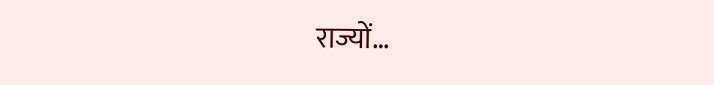राज्यों…